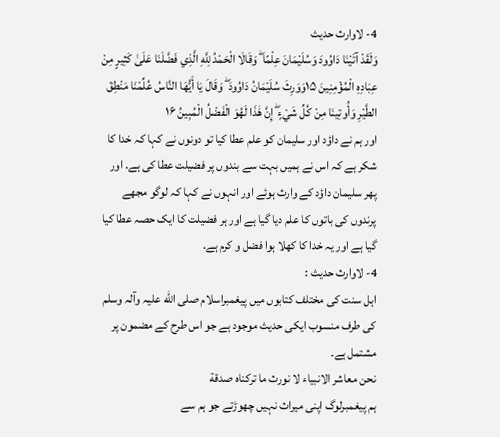4- لاوارث حدیث
وَلَقَدْ آتَيْنَا دَاوُودَ وَسُلَيْمَانَ عِلْمًا ۖ وَقَالَا الْحَمْدُ لِلَّهِ الَّذِي فَضَّلَنَا عَلَىٰ كَثِيرٍ مِنْ عِبَادِهِ الْمُؤْمِنِينَ ۱۵وَوَرِثَ سُلَيْمَانُ دَاوُودَ ۖ وَقَالَ يَا أَيُّهَا النَّاسُ عُلِّمْنَا مَنْطِقَ الطَّيْرِ وَأُوتِينَا مِنْ كُلِّ شَيْءٍ ۖ إِنَّ هَٰذَا لَهُوَ الْفَضْلُ الْمُبِينُ ۱۶
اور ہم نے داؤد اور سلیمان کو علم عطا کیا تو دونوں نے کہا کہ خدا کا شکر ہے کہ اس نے ہمیں بہت سے بندوں پر فضیلت عطا کی ہے. اور پھر سلیمان داؤد کے وارث ہوئے اور انہوں نے کہا کہ لوگو مجھے پرندوں کی باتوں کا علم دیا گیا ہے اور ہر فضیلت کا ایک حصہ عطا کیا گیا ہے اور یہ خدا کا کھلا ہوا فضل و کرم ہے.
4- لاوارث حدیث :
اہل سنت کی مختلف کتابوں میں پیغمبراسلام صلی الله علیہ وآلہ وسلم کی طرف منسوب ایکی حدیث موجود ہے جو اس طرح کے مضمون پر مشتمل ہے۔
نحن معاشر الانبياء لا نورث ما تركناه صدقة
ہم پیغمبرلوگ اپنی میراث نہیں چھوڑتے جو ہم سے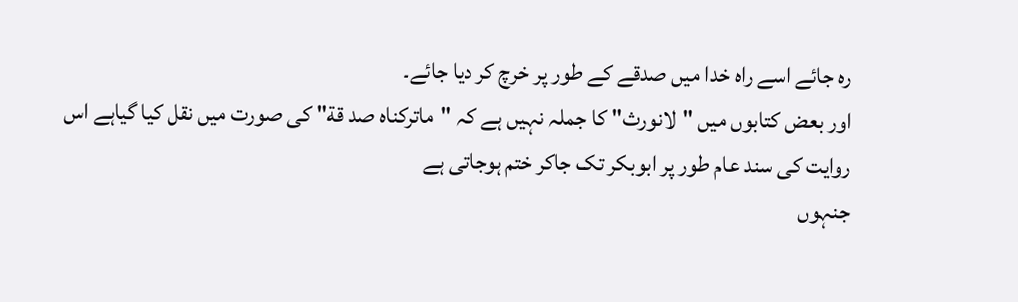رہ جائے اسے راہ خدا میں صدقے کے طور پر خرچ کر دیا جائے۔
اور بعض کتابوں میں "لانورث" کا جملہ نہیں ہے کہ "ماتركناه صد قة" کی صورت میں نقل کیا گیاہے اس روایت کی سند عام طور پر ابوبکر تک جاکر ختم ہوجاتی ہے
جنہوں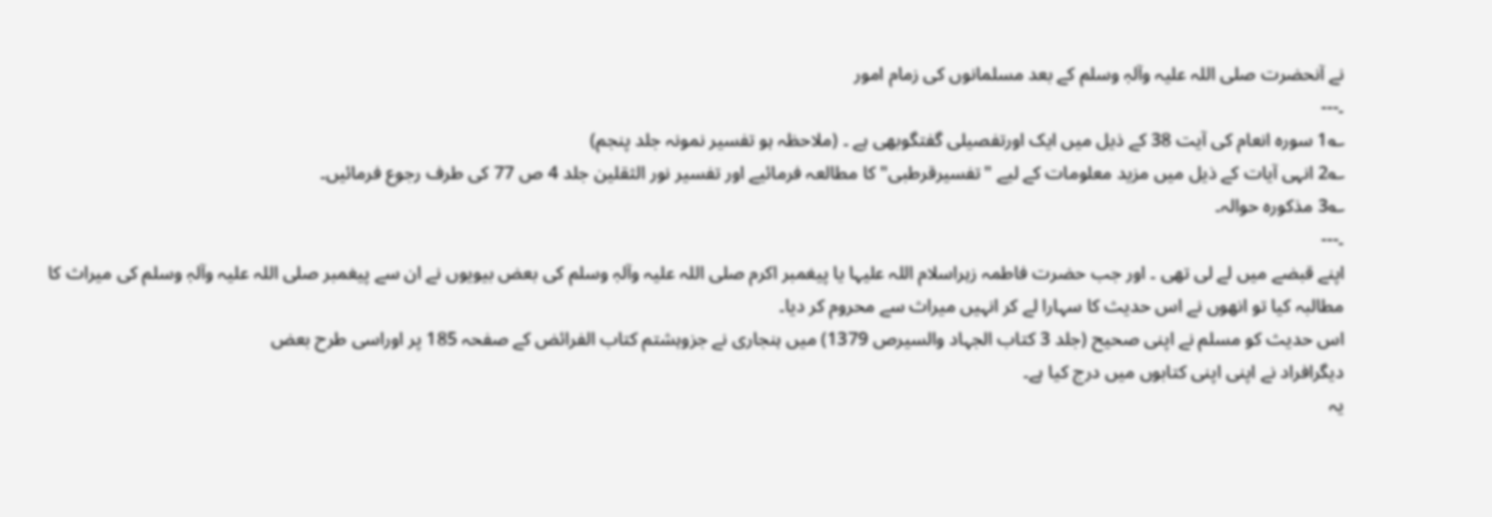نے آنحضرت صلی اللہ علیہ وآلہٖ وسلم کے بعد مسلمانوں کی زمام امور
۔---
؎1 سوره انعام کی آیت 38 کے ذیل میں ایک اورتفصیلی گفتگوبھی ہے ۔ (ملاحظہ ہو تفسیر نمونہ جلد پنجم)
؎2 انہی آیات کے ذیل میں مزید معلومات کے لیے "تفسیرقرطبی" کا مطالعہ فرمائیے اور تفسیر نور الثقلین جلد 4 ص 77 کی طرف رجوع فرمائیں۔
؎3 مذکورہ حوالہ۔
۔---
اپنے قبضے میں لے لی تھی ۔ اور جب حضرت فاطمہ زہراسلام اللہ علیہا یا پیغمبر اکرم صلی اللہ علیہ وآلہٖ وسلم کی بعض بیویوں نے ان سے پیغمبر صلی اللہ علیہ وآلہٖ وسلم کی میراث کا
مطالبہ کیا تو انھوں نے اس حدیث کا سہارا لے کر انہیں میراث سے محروم کر دیا۔
اس حدیث کو مسلم نے اپنی صحیح (جلد 3 کتاب الجہاد والسیرص 1379) میں ہنجاری نے جزوہشتم کتاب الفرائض کے صفحہ 185 پر اوراسی طرح بعض
دیگرافراد نے اپنی اپنی کتابوں میں درج کیا ہے۔
یہ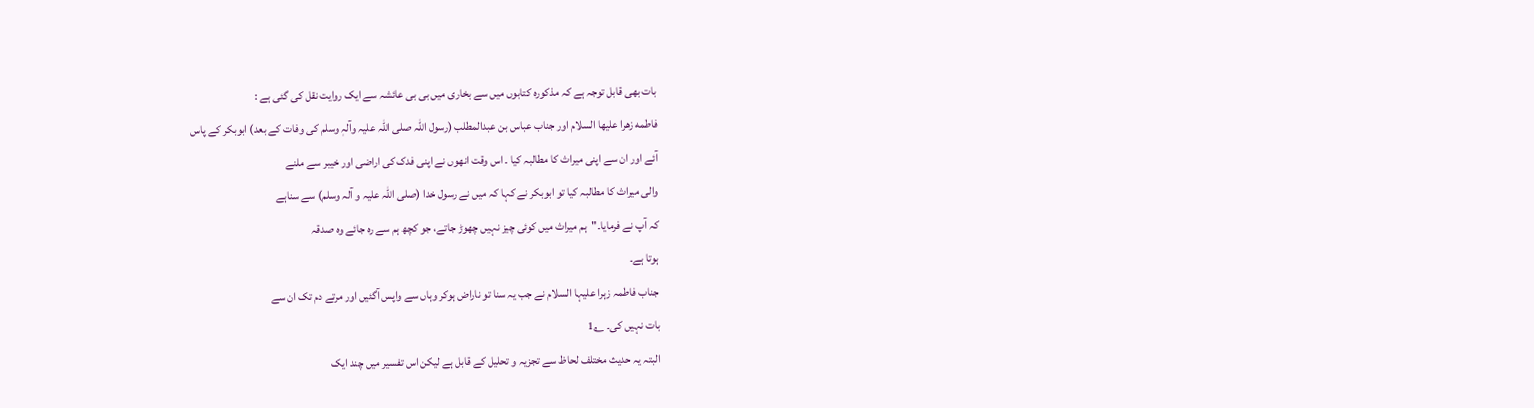بات بھی قابل توجہ ہے کہ مذکورہ کتابوں میں سے بخاری میں بی بی عائشہ سے ایک روایت نقل کی گئی ہے :
فاطمه زهرا علیها السلام اور جناب عباس بن عبدالمطلب (رسول اللہ صلی اللہ علیہ وآلہٖ وسلم کی وفات کے بعد) ابوبکر کے پاس
آئے اور ان سے اپنی میراث کا مطالبہ کیا ۔ اس وقت انھوں نے اپنی فدک کی اراضی اور خیبر سے ملنے
والی میراث کا مطالبہ کیا تو ابوبکر نے کہا کہ میں نے رسول خدا (صلی اللہ علیہ و آلہ وسلم) سے سناہے
کہ آپ نے فرمایا۔"ہم میراث میں کوئی چیز نہیں چھوڑ جاتے، جو کچھ ہم سے رہ جائے وہ صدقہ
ہوتا ہے۔
جناب فاطمہ زہرا علیہا السلام نے جب یہ سنا تو ناراض ہوکر وہاں سے واپس آگئیں اور مرتے دم تک ان سے
بات نہیں کی۔ ؎1
البتہ یہ حدیث مختلف لحاظ سے تجزیہ و تحلیل کے قابل ہے لیکن اس تفسیر میں چند ایک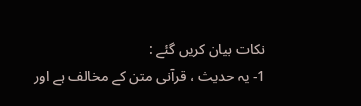نکات بیان کریں گئے :
1- یہ حدیث ، قرآنی متن کے مخالف ہے اور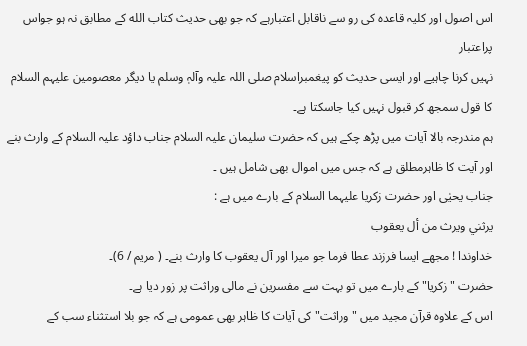اس اصول اور کلیہ قاعدہ کی رو سے ناقابل اعتبارہے کہ جو بھی حدیث کتاب الله کے مطابق نہ ہو جواس پراعتبار
نہیں کرنا چاہیے اور ایسی حدیث کو پیغمبراسلام صلی اللہ علیہ وآلہٖ وسلم یا دیگر معصومین علیہم السلام کا قول سمجھ کر قبول نہیں کیا جاسکتا ہے۔
ہم مندرجہ بالا آیات میں پڑھ چکے ہیں کہ حضرت سلیمان علیہ السلام جناب داؤد علیہ السلام کے وارث بنے اور آیت کا ظاہرمطلق ہے کہ جس میں اموال بھی شامل ہیں ۔
جناب یحیٰی اور حضرت زکریا علیہما السلام کے بارے میں ہے :
یرثني ویرث من أل یعقوب
خداوندا ! مجھے ایسا فرزند عطا فرما جو میرا اور آل یعقوب کا وارث بنے۔ ( مریم / 6)۔
حضرت "زکریا" کے بارے میں تو بہت سے مفسرین نے مالی وراثت پر زور دیا ہے۔
اس کے علاوہ قرآن مجید میں "وراثت" کی آیات کا ظاہر بھی عمومی ہے کہ جو بلا استثناء سب کے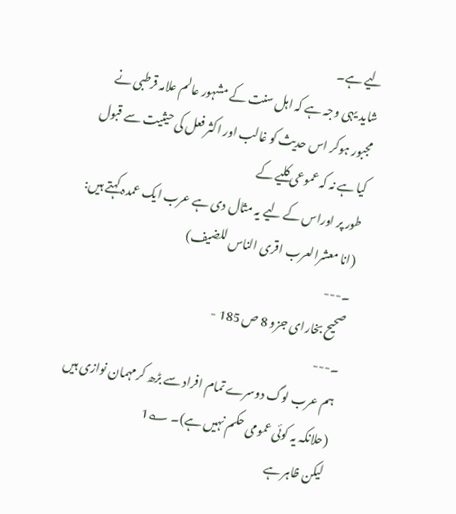لیے ہے۔
شاید یہی وجہ ہے کہ اہل سنت کے مشہور عالم علامہ قرطبی نے مجبور ہوکر اس حدیث کو غالب اور اکثر فعل کی حیثیت سے قبول کیا ہے نہ کہ عموعی کلیے کے
طور پر اوراس کے لیے یہ مثال دی ہے عرب ایک عمدہ کہتے ہیں:
(انا معشرالعرب اقرى الناس للضيف)
۔---
صحیح بخارای جزو 8 ص 185 -
۔---
ہم عرب لوگ دوسرے تمام افراد سے بڑھ کرمہمان نوازی ہیں (حلانکہ یہ کوئی عمومی حکم نہیں ہے)۔ ؎1
لیکن ظاہر ہے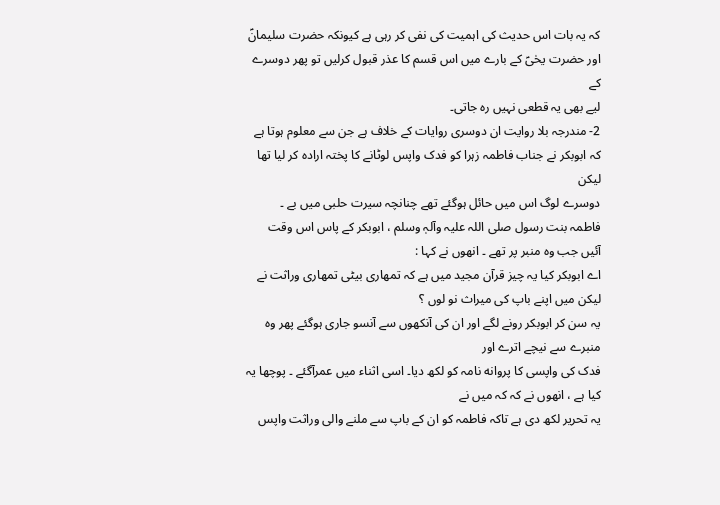کہ یہ بات اس حدیث کی اہمیت کی نفی کر رہی ہے کیونکہ حضرت سلیمانؑ اور حضرت یحٰیؑ کے بارے میں اس قسم کا عذر قبول کرلیں تو پھر دوسرے کے
لیے بھی یہ قطعی نہیں رہ جاتی۔
2- مندرجہ بلا روایت ان دوسری روایات کے خلاف ہے جن سے معلوم ہوتا ہے کہ ابوبکر نے جناب فاطمہ زہرا کو فدک واپس لوٹانے کا پختہ ارادہ کر لیا تھا لیکن
دوسرے لوگ اس میں حائل ہوگئے تھے چنانچہ سیرت حلبی میں بے ۔
فاطمہ بنت رسول صلی اللہ علیہ وآلہٖ وسلم ، ابوبکر کے پاس اس وقت آئیں جب وہ منبر پر تھے ۔ انھوں نے کہا :
اے ابوبکر کیا یہ چیز قرآن مجید میں ہے کہ تمھاری بیٹی تمھاری وراثت نے لیکن میں اپنے باپ کی میراث نو لوں ؟
یہ سن کر ابوبکر رونے لگے اور ان کی آنکھوں سے آنسو جاری ہوگئے پھر وہ منبرے سے نیچے اترے اور
فدک کی واپسی کا پروانه نامہ کو لکھ دیا۔ اسی اثناء میں عمرآگئے ۔ پوچھا یہ کیا ہے ، انھوں نے کہ کہ میں نے
یہ تحریر لکھ دی ہے تاکہ فاطمہ کو ان کے باپ سے ملنے والی وراثت واپس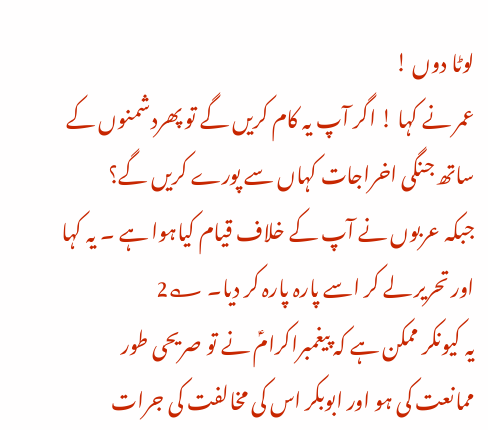لوٹا دوں !
عمر نے کہا ! اگر آپ یہ کام کریں گے تو پھردشمنوں کے ساتھ جنگی اخراجات کہاں سے پورے کریں گے؟
جبکہ عربوں نے آپ کے خلاف قیام کیاہوا ہے ۔ یہ کہا اور تحریر لے کر اسے پارہ پارہ کر دیا۔ ؎2
یہ کیونکر ممکن ہے کہ پیغمبراکرامؑ نے تو صریحی طور ممانعت کی ہو اور ابوبکر اس کی مخالفت کی جرات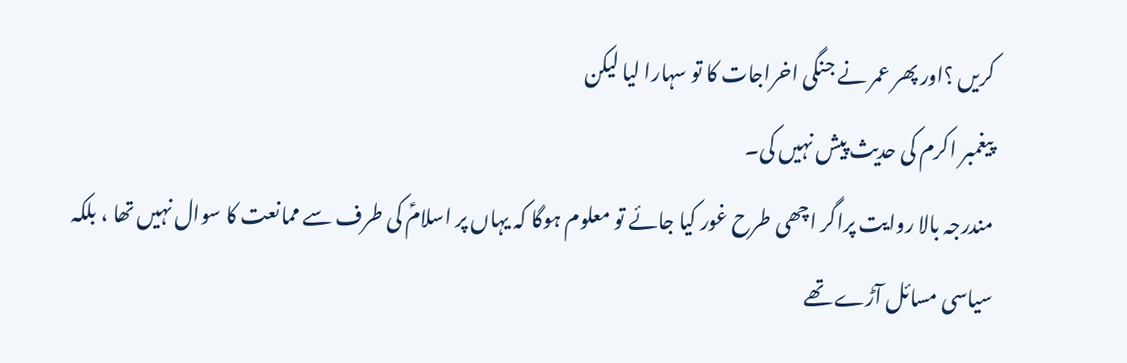کریں ؟اور پھر عمر نے جنگی اخراجات کا تو سہارا لیا لیکن
پیغمبر اکرم کی حدیث پیش نہیں کی۔
مندرجہ بالا روایت پراگر اچھی طرح غور کیا جائے تو معلوم ہوگا کہ یہاں پر اسلامؑ کی طرف سے ممانعت کا سوال نہیں تھا ، بلکہ سیاسی مسائل آڑے تھے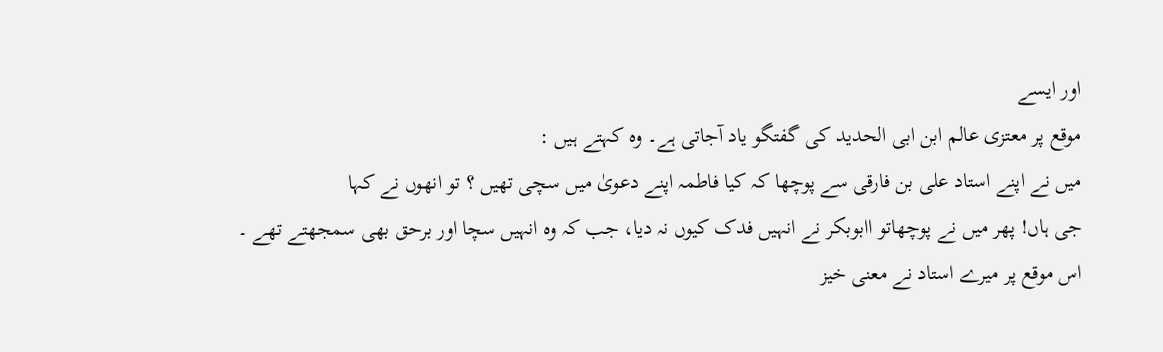اور ایسے
موقع پر معتزی عالم ابن ابی الحدید کی گفتگو یاد آجاتی ہے۔ وہ کہتے ہیں :
میں نے اپنے استاد علی بن فارقی سے پوچھا کہ کیا فاطمہ اپنے دعویٰ میں سچی تھیں ؟ تو انھوں نے کہا
جی ہاں! پھر میں نے پوچھاتو اابوبکر نے انہیں فدک کیوں نہ دیا، جب کہ وہ انہیں سچا اور برحق بھی سمجھتے تھے ۔
اس موقع پر میرے استاد نے معنی خیز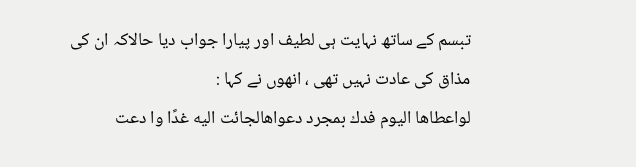تبسم کے ساتھ نہایت ہی لطیف اور پیارا جواب دیا حالاکہ ان کی
مذاق کی عادت نہیں تھی ، انھوں نے کہا :
لواعطاها اليوم فدك بمجرد دعواهالجائت اليه غدًا وا دعت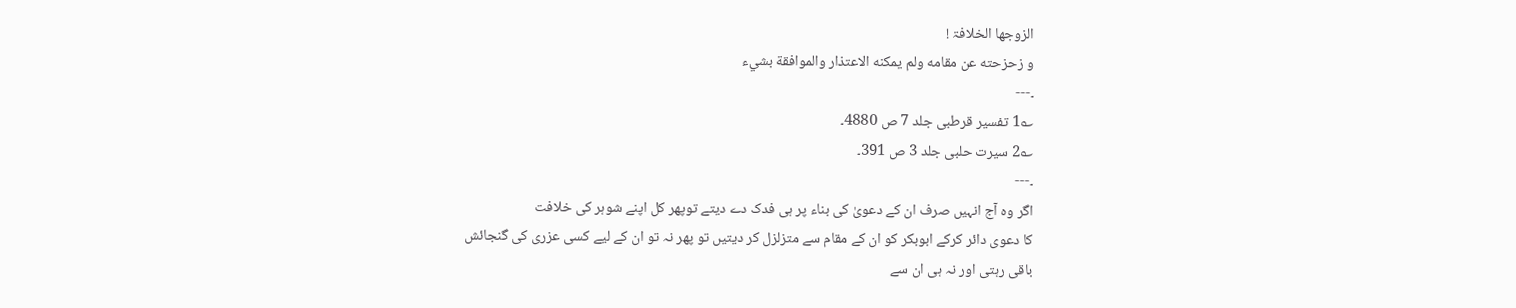الزوجها الخلافۃ !
و زحزحته عن مقامه ولم يمكنه الاعتذار والموافقة بشيء
۔---
؎1 تفسیر قرطبی جلد 7 ص 4880۔
؎2 سیرت حلبی جلد 3 ص 391۔
۔---
اگر وہ آج انہیں صرف ان کے دعویٰ کی بناء پر ہی فدک دے دیتے توپھر کل اپنے شوہر کی خلافت
کا دعوی دائر کرکے ابوبکر کو ان کے مقام سے متزلزل کر دیتیں تو پھر نہ تو ان کے لیے کسی عزری کی گنجائش
باقی رہتی اور نہ ہی ان سے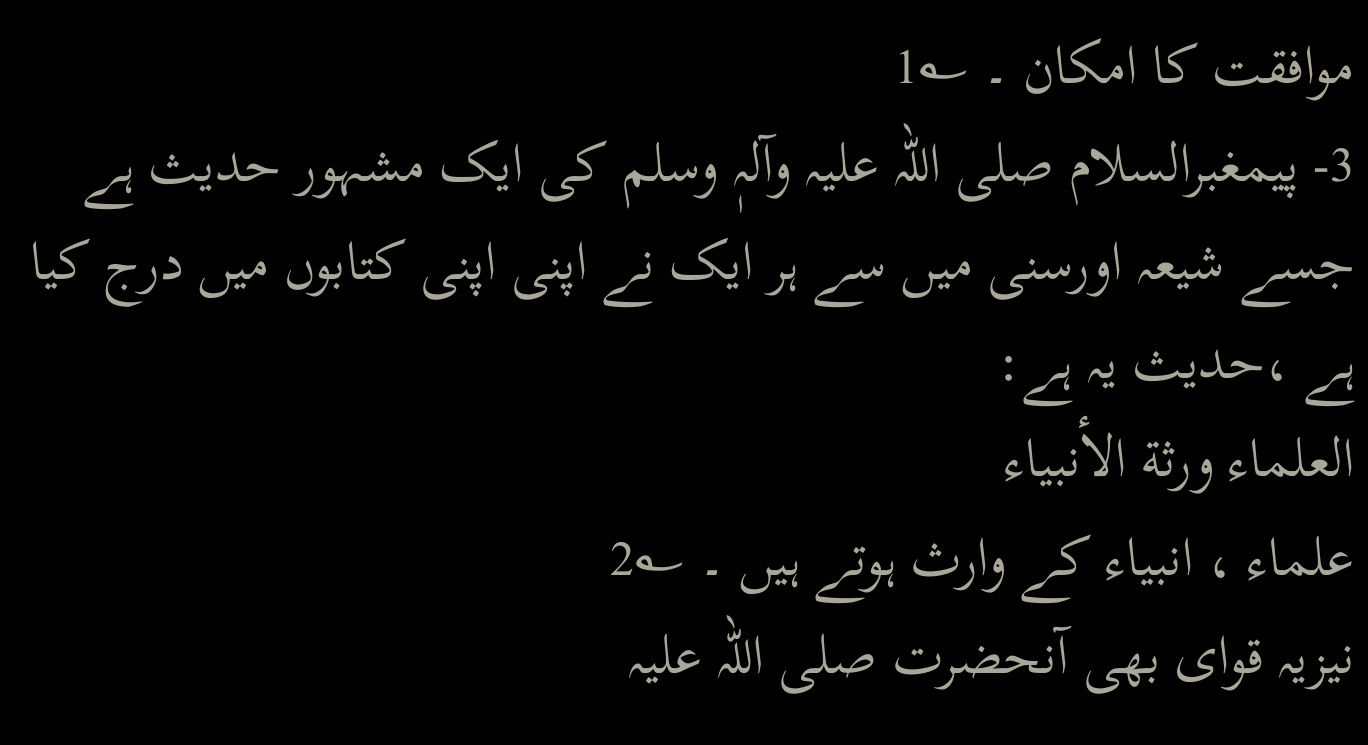موافقت کا امکان ۔ ؎1
3- پیمغبرالسلام صلی اللہ علیہ وآلہٖ وسلم کی ایک مشہور حدیث ہے جسے شیعہ اورسنی میں سے ہر ایک نے اپنی اپنی کتابوں میں درج کیا ہے ،حدیث یہ ہے:
العلماء ورثة الأنبياء
علماء ، انبیاء کے وارث ہوتے ہیں ۔ ؎2
نیزیہ قوای بھی آنحضرت صلی اللہ علیہ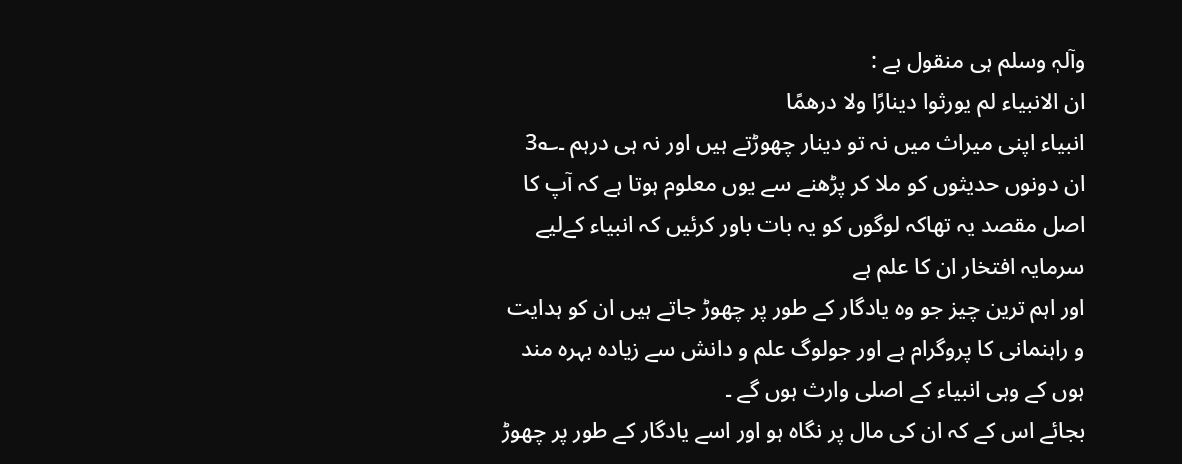وآلہٖ وسلم ہی منقول بے :
ان الانبياء لم يورثوا دينارًا ولا درهمًا
انبیاء اپنی میراث میں نہ تو دینار چھوڑتے ہیں اور نہ ہی درہم ۔؎3
ان دونوں حدیثوں کو ملا کر پڑھنے سے یوں معلوم ہوتا ہے کہ آپ کا اصل مقصد یہ تھاکہ لوگوں کو یہ بات باور کرئیں کہ انبیاء کےلیے سرمایہ افتخار ان کا علم ہے
اور اہم ترین چیز جو وہ یادگار کے طور پر چھوڑ جاتے ہیں ان کو ہدایت و راہنمانی کا پروگرام ہے اور جولوگ علم و دانش سے زیادہ بہرہ مند ہوں کے وہی انبیاء کے اصلی وارث ہوں گے ۔
بجائے اس کے کہ ان کی مال پر نگاه ہو اور اسے یادگار کے طور پر چھوڑ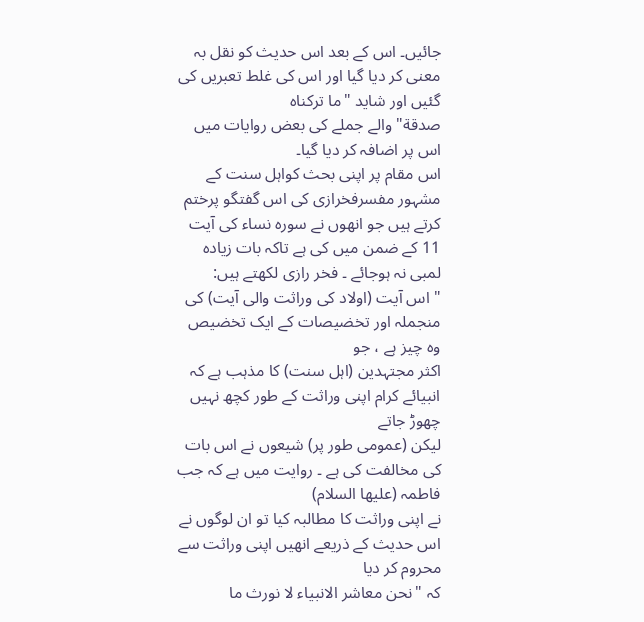جائیں۔ اس کے بعد اس حدیث کو نقل بہ معنی کر دیا گیا اور اس کی غلط تعبریں کی گئیں اور شاید "ما تركناه
صدقة" والے جملے کی بعض روایات میں اس پر اضافہ کر دیا گیا۔
اس مقام پر اپنی بحث کواہل سنت کے مشہور مفسرفخرازی کی اس گفتگو پرختم کرتے ہیں جو انھوں نے سورہ نساء کی آیت 11 کے ضمن میں کی ہے تاکہ بات زیادہ
لمبی نہ ہوجائے ۔ فخر رازی لکھتے ہیں:
" اس آیت (اولاد کی وراثت والی آیت) کی منجملہ اور تخضیصات کے ایک تخضیص وہ چیز ہے ، جو
اکثر مجتہدین (اہل سنت) کا مذہب ہے کہ انبیائے کرام اپنی وراثت کے طور کچھ نہیں چھوڑ جاتے
لیکن (عمومی طور پر) شیعوں نے اس بات کی مخالفت کی ہے ۔ روایت میں ہے کہ جب فاطمہ (علیها السلام)
نے اپنی وراثت کا مطالبہ کیا تو ان لوگوں نے اس حدیث کے ذریعے انھیں اپنی وراثت سے محروم کر دیا
کہ "نحن معاشر الانبياء لا نورث ما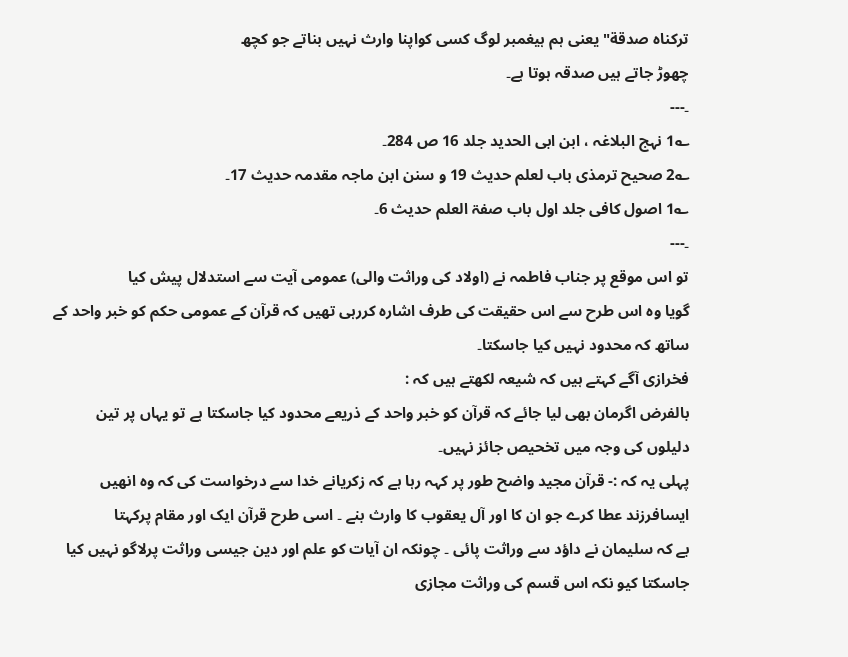تركناه صدقة" یعنی ہم ہیغمبر لوگ کسی کواپنا وارث نہیں بناتے جو کچھ
چھوڑ جاتے ہیں صدقہ ہوتا ہے۔
۔---
؎1 نہج البلاغہ ، ابن ابی الحدید جلد 16 ص 284۔
؎2 صحیح ترمذی باب لعلم حدیث 19 و سنن ابن ماجہ مقدمہ حدیث 17۔
؎1 اصول کافی جلد اول باب صفۃ العلم حدیث 6۔
۔---
تو اس موقع پر جناب فاطمہ نے (اولاد کی وراثت والی) عمومی آیت سے استدلال پیش کیا
گویا وہ اس طرح سے اس حقیقت کی طرف اشارہ کررہی تھیں کہ قرآن کے عمومی حکم کو خبر واحد کے
ساتھ کہ محدود نہیں کیا جاسکتا۔
فخرازی آگے کہتے ہیں کہ شیعہ لکھتے ہیں کہ :
بالفرض اگرمان بھی لیا جائے کہ قرآن کو خبر واحد کے ذریعے محدود کیا جاسکتا ہے تو یہاں پر تین
دلیلوں کی وجہ میں تخحیص جائز نہیں۔
پہلی یہ کہ :- قرآن مجید واضح طور پر کہہ رہا ہے کہ زکریانے خدا سے درخواست کی کہ وہ انھیں
ایسافرزند عطا کرے جو ان کا اور آل یعقوب کا وارث بنے ۔ اسی طرح قرآن ایک اور مقام پرکہتا
بے کہ سلیمان نے داؤد سے وراثت پائی ۔ چونکہ ان آیات کو علم اور دین جیسی وراثت پرلاگو نہیں کیا
جاسکتا کیو نکہ اس قسم کی وراثت مجازی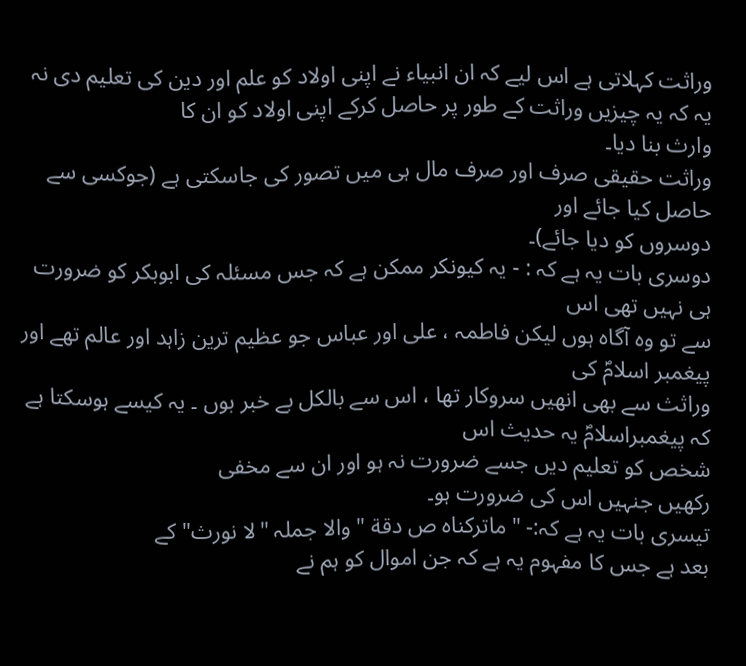وراثت کہلاتی ہے اس لیے کہ ان انبیاء نے اپنی اولاد کو علم اور دین کی تعلیم دی نہ
یہ کہ یہ چیزیں وراثت کے طور پر حاصل کرکے اپنی اولاد کو ان کا
وارث بنا دیا۔
وراثت حقیقی صرف اور صرف مال ہی میں تصور کی جاسکتی ہے (جوکسی سے حاصل کیا جائے اور
دوسروں کو دیا جائے)۔
دوسری بات یہ ہے کہ : - یہ کیونکر ممکن ہے کہ جس مسئلہ کی ابوبکر کو ضرورت ہی نہیں تھی اس
سے تو وه آگاہ ہوں لیکن فاطمہ ، علی اور عباس جو عظیم ترین زاہد اور عالم تھے اور پیغمبر اسلامؐ کی
وراثث سے بھی انھیں سروکار تھا ، اس سے بالکل بے خبر بوں ۔ یہ کیسے ہوسکتا ہے کہ پیغمبراسلامؐ یہ حدیث اس
شخص کو تعلیم دیں جسے ضرورت نہ ہو اور ان سے مخفی
رکھیں جنہیں اس کی ضرورت ہو۔
تیسری بات یہ ہے کہ:- "ماتركناه ص دقة " والا جملہ "لا نورث" کے
بعد ہے جس کا مفہوم یہ ہے کہ جن اموال کو ہم نے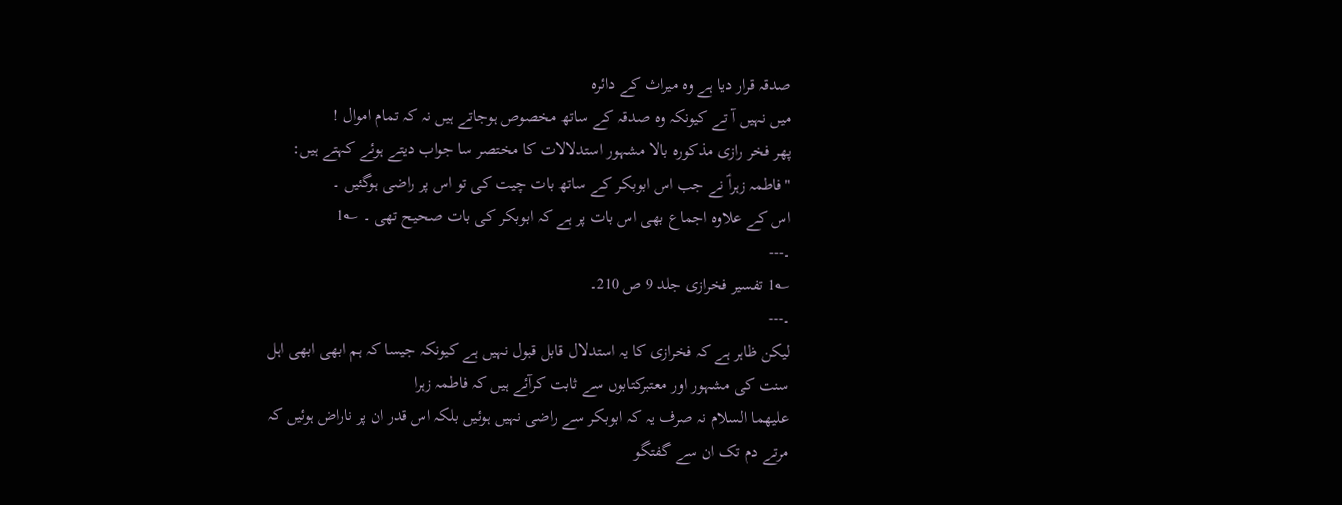صدقہ قرار دیا ہے وہ میراث کے دائرہ
میں نہیں آ تے کیونکہ وہ صدقہ کے ساتھ مخصوص ہوجاتے ہیں نہ کہ تمام اموال !
پھر فخر رازی مذکورہ بالا مشہور استدلالات کا مختصر سا جواب دیتے ہوئے کہتے ہیں:
"فاطمہ زہراؑ نے جب اس ابوبکر کے ساتھ بات چیت کی تو اس پر راضی ہوگئیں ۔
اس کے علاوہ اجماع بھی اس بات پر ہے کہ ابوبکر کی بات صحیح تھی ۔ ؎1
۔---
؎1 تفسیر فخرازی جلد 9 ص 210۔
۔---
لیکن ظاہر ہے کہ فخرازی کا یہ استدلال قابل قبول نہیں ہے کیونکہ جیسا کہ ہم ابھی ابھی اہل سنت کی مشہور اور معتبرکتابوں سے ثابت کرآئے ہیں کہ فاطمہ زہرا
علیهما السلام نہ صرف یہ کہ ابوبکر سے راضی نہیں ہوئیں بلکہ اس قدر ان پر ناراض ہوئیں کہ مرتے دم تک ان سے گفتگو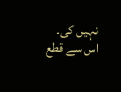نہیں کی۔
اس سے قطع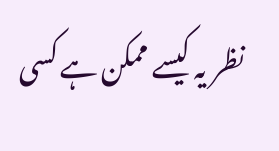نظر یہ کیسے ممکن ہے کسی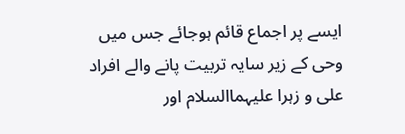ایسے پر اجماع قائم ہوجائے جس میں وحی کے زیر سایہ تربیت پانے والے افراد علی و زہرا علیہماالسلام اور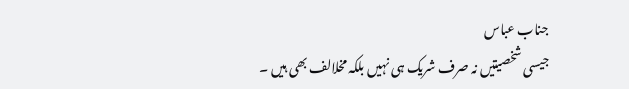جناب عباس
جیسی شخصیتیں نہ صرف شریک ہی نہیں بلکہ مخلالف بھی ہیں ۔